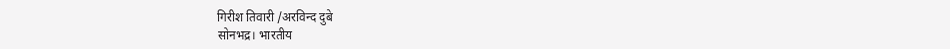गिरीश तिवारी /अरविन्द दुबे
सोनभद्र। भारतीय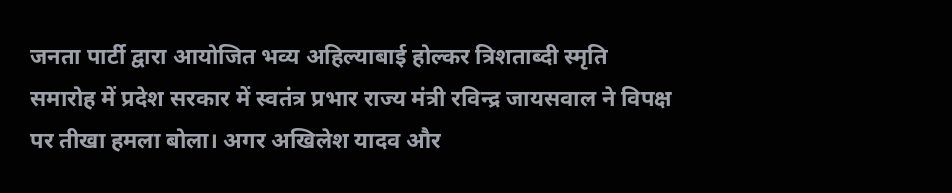जनता पार्टी द्वारा आयोजित भव्य अहिल्याबाई होल्कर त्रिशताब्दी स्मृति समारोह में प्रदेश सरकार में स्वतंत्र प्रभार राज्य मंत्री रविन्द्र जायसवाल ने विपक्ष पर तीखा हमला बोला। अगर अखिलेश यादव और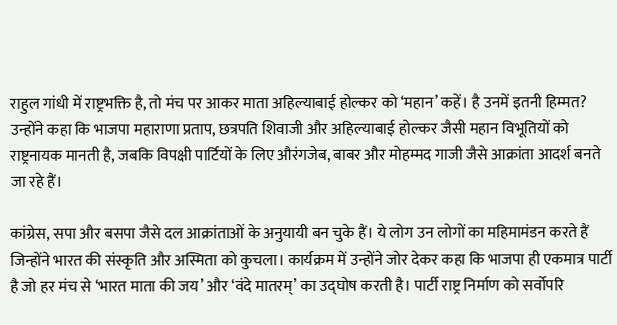राहुल गांधी में राष्ट्रभक्ति है, तो मंच पर आकर माता अहिल्याबाई होल्कर को ‘महान’ कहें। है उनमें इतनी हिम्मत? उन्होंने कहा कि भाजपा महाराणा प्रताप, छत्रपति शिवाजी और अहिल्याबाई होल्कर जैसी महान विभूतियों को राष्ट्रनायक मानती है, जबकि विपक्षी पार्टियों के लिए औरंगजेब, बाबर और मोहम्मद गाजी जैसे आक्रांता आदर्श बनते जा रहे हैं।

कांग्रेस, सपा और बसपा जैसे दल आक्रांताओं के अनुयायी बन चुके हैं। ये लोग उन लोगों का महिमामंडन करते हैं जिन्होंने भारत की संस्कृति और अस्मिता को कुचला। कार्यक्रम में उन्होंने जोर देकर कहा कि भाजपा ही एकमात्र पार्टी है जो हर मंच से ‘भारत माता की जय’ और ‘वंदे मातरम्’ का उद्घोष करती है। पार्टी राष्ट्र निर्माण को सर्वोपरि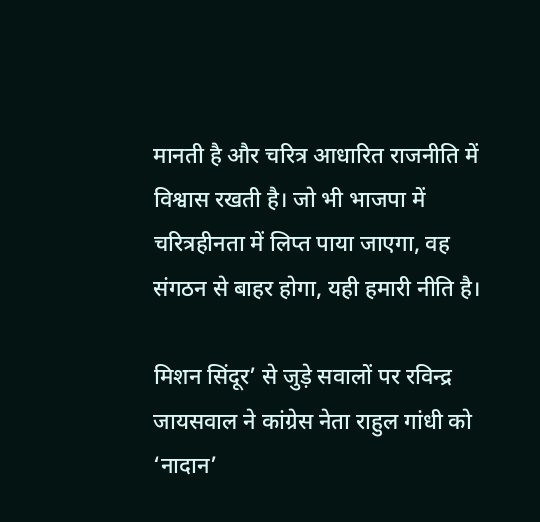मानती है और चरित्र आधारित राजनीति में विश्वास रखती है। जो भी भाजपा में चरित्रहीनता में लिप्त पाया जाएगा, वह संगठन से बाहर होगा, यही हमारी नीति है।

मिशन सिंदूर’ से जुड़े सवालों पर रविन्द्र जायसवाल ने कांग्रेस नेता राहुल गांधी को ‘नादान’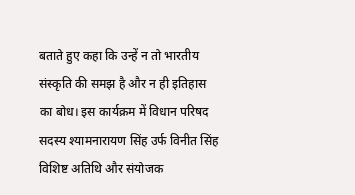बताते हुए कहा कि उन्हें न तो भारतीय संस्कृति की समझ है और न ही इतिहास का बोध। इस कार्यक्रम में विधान परिषद सदस्य श्यामनारायण सिंह उर्फ विनीत सिंह विशिष्ट अतिथि और संयोजक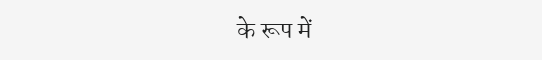के रूप में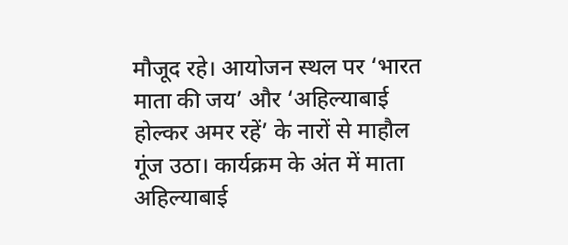मौजूद रहे। आयोजन स्थल पर ‘भारत माता की जय’ और ‘अहिल्याबाई होल्कर अमर रहें’ के नारों से माहौल गूंज उठा। कार्यक्रम के अंत में माता अहिल्याबाई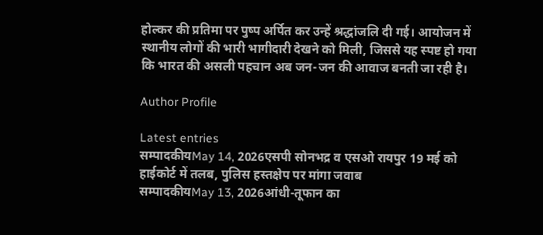होल्कर की प्रतिमा पर पुष्प अर्पित कर उन्हें श्रद्धांजलि दी गई। आयोजन में स्थानीय लोगों की भारी भागीदारी देखने को मिली, जिससे यह स्पष्ट हो गया कि भारत की असली पहचान अब जन-जन की आवाज बनती जा रही है।

Author Profile

Latest entries
सम्पादकीयMay 14, 2026एसपी सोनभद्र व एसओ रायपुर 19 मई को हाईकोर्ट में तलब, पुलिस हस्तक्षेप पर मांगा जवाब
सम्पादकीयMay 13, 2026आंधी-तूफान का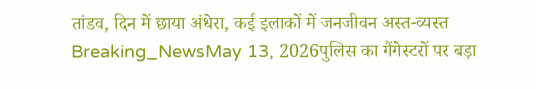तांडव, दिन में छाया अंधेरा, कई इलाकों में जनजीवन अस्त-व्यस्त
Breaking_NewsMay 13, 2026पुलिस का गैंगेस्टरों पर बड़ा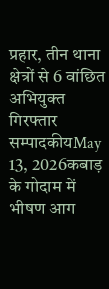प्रहार, तीन थाना क्षेत्रों से 6 वांछित अभियुक्त गिरफ्तार
सम्पादकीयMay 13, 2026कबाड़ के गोदाम में भीषण आग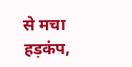से मचा हड़कंप,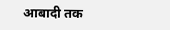आबादी तक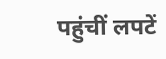पहुंचीं लपटें